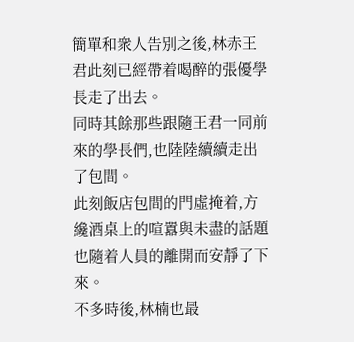簡單和衆人告別之後,林赤王君此刻已經帶着喝醉的張優學長走了出去。
同時其餘那些跟隨王君一同前來的學長們,也陸陸續續走出了包間。
此刻飯店包間的門虛掩着,方纔酒桌上的喧囂與未盡的話題也隨着人員的離開而安靜了下來。
不多時後,林楠也最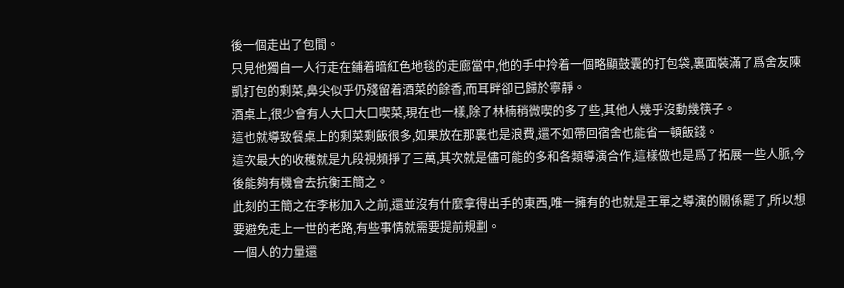後一個走出了包間。
只見他獨自一人行走在鋪着暗紅色地毯的走廊當中,他的手中拎着一個略顯鼓囊的打包袋,裏面裝滿了爲舍友陳凱打包的剩菜,鼻尖似乎仍殘留着酒菜的餘香,而耳畔卻已歸於寧靜。
酒桌上,很少會有人大口大口喫菜,現在也一樣,除了林楠稍微喫的多了些,其他人幾乎沒動幾筷子。
這也就導致餐桌上的剩菜剩飯很多,如果放在那裏也是浪費,還不如帶回宿舍也能省一頓飯錢。
這次最大的收穫就是九段視頻掙了三萬,其次就是儘可能的多和各類導演合作,這樣做也是爲了拓展一些人脈,今後能夠有機會去抗衡王簡之。
此刻的王簡之在李彬加入之前,還並沒有什麼拿得出手的東西,唯一擁有的也就是王單之導演的關係罷了,所以想要避免走上一世的老路,有些事情就需要提前規劃。
一個人的力量還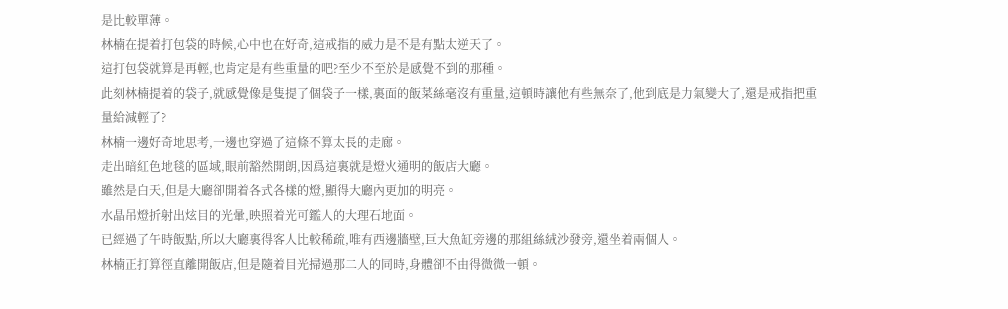是比較單薄。
林楠在提着打包袋的時候,心中也在好奇,這戒指的威力是不是有點太逆天了。
這打包袋就算是再輕,也肯定是有些重量的吧?至少不至於是感覺不到的那種。
此刻林楠提着的袋子,就感覺像是隻提了個袋子一樣,裏面的飯菜絲毫沒有重量,這頓時讓他有些無奈了,他到底是力氣變大了,還是戒指把重量給減輕了?
林楠一邊好奇地思考,一邊也穿過了這條不算太長的走廊。
走出暗紅色地毯的區域,眼前豁然開朗,因爲這裏就是燈火通明的飯店大廳。
雖然是白天,但是大廳卻開着各式各樣的燈,顯得大廳內更加的明亮。
水晶吊燈折射出炫目的光暈,映照着光可鑑人的大理石地面。
已經過了午時飯點,所以大廳裏得客人比較稀疏,唯有西邊牆壁,巨大魚缸旁邊的那組絲絨沙發旁,還坐着兩個人。
林楠正打算徑直離開飯店,但是隨着目光掃過那二人的同時,身體卻不由得微微一頓。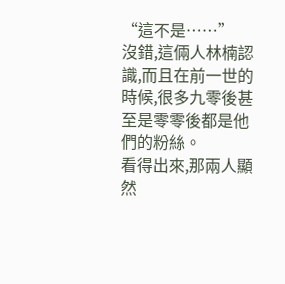“這不是……”
沒錯,這倆人林楠認識,而且在前一世的時候,很多九零後甚至是零零後都是他們的粉絲。
看得出來,那兩人顯然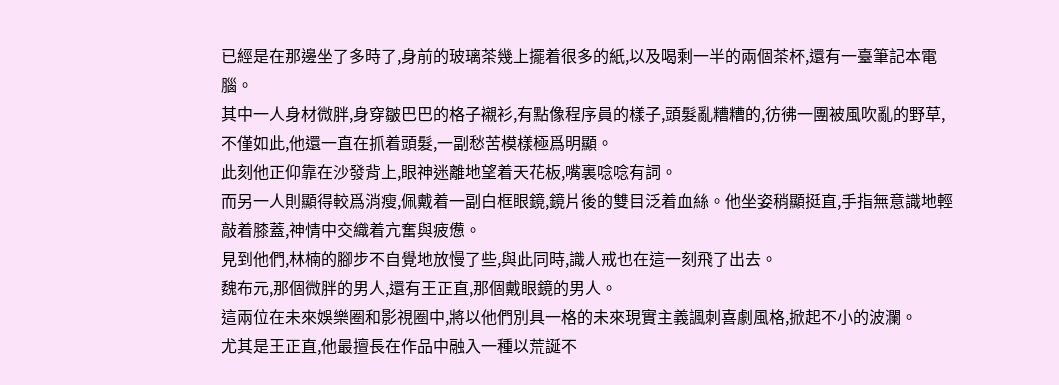已經是在那邊坐了多時了,身前的玻璃茶幾上擺着很多的紙,以及喝剩一半的兩個茶杯,還有一臺筆記本電腦。
其中一人身材微胖,身穿皺巴巴的格子襯衫,有點像程序員的樣子,頭髮亂糟糟的,彷彿一團被風吹亂的野草,不僅如此,他還一直在抓着頭髮,一副愁苦模樣極爲明顯。
此刻他正仰靠在沙發背上,眼神迷離地望着天花板,嘴裏唸唸有詞。
而另一人則顯得較爲消瘦,佩戴着一副白框眼鏡,鏡片後的雙目泛着血絲。他坐姿稍顯挺直,手指無意識地輕敲着膝蓋,神情中交織着亢奮與疲憊。
見到他們,林楠的腳步不自覺地放慢了些,與此同時,識人戒也在這一刻飛了出去。
魏布元,那個微胖的男人,還有王正直,那個戴眼鏡的男人。
這兩位在未來娛樂圈和影視圈中,將以他們別具一格的未來現實主義諷刺喜劇風格,掀起不小的波瀾。
尤其是王正直,他最擅長在作品中融入一種以荒誕不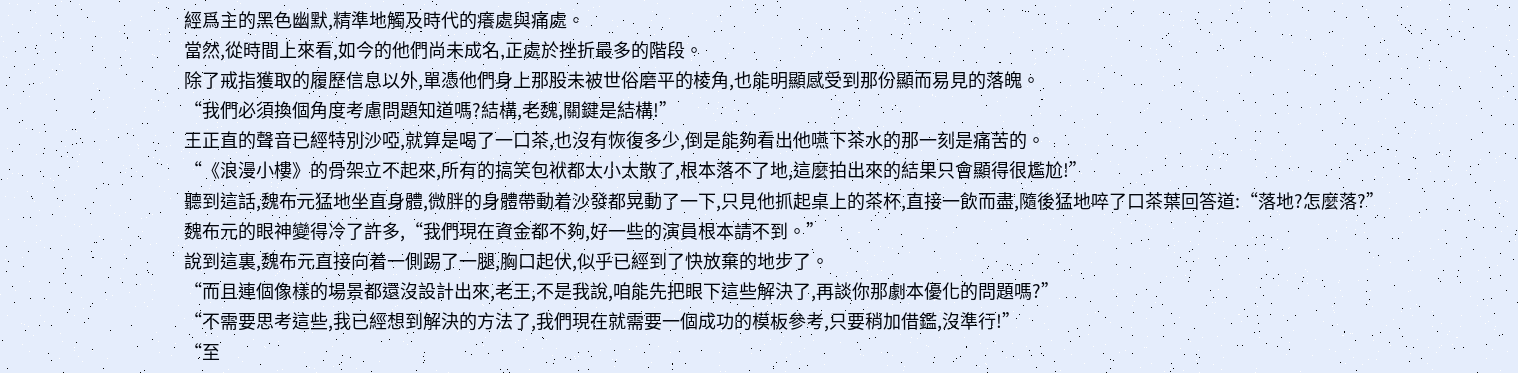經爲主的黑色幽默,精準地觸及時代的癢處與痛處。
當然,從時間上來看,如今的他們尚未成名,正處於挫折最多的階段。
除了戒指獲取的履歷信息以外,單憑他們身上那股未被世俗磨平的棱角,也能明顯感受到那份顯而易見的落魄。
“我們必須換個角度考慮問題知道嗎?結構,老魏,關鍵是結構!”
王正直的聲音已經特別沙啞,就算是喝了一口茶,也沒有恢復多少,倒是能夠看出他嚥下茶水的那一刻是痛苦的。
“《浪漫小樓》的骨架立不起來,所有的搞笑包袱都太小太散了,根本落不了地,這麼拍出來的結果只會顯得很尷尬!”
聽到這話,魏布元猛地坐直身體,微胖的身體帶動着沙發都晃動了一下,只見他抓起桌上的茶杯,直接一飲而盡,隨後猛地啐了口茶葉回答道:“落地?怎麼落?”
魏布元的眼神變得冷了許多,“我們現在資金都不夠,好一些的演員根本請不到。”
說到這裏,魏布元直接向着一側踢了一腿,胸口起伏,似乎已經到了快放棄的地步了。
“而且連個像樣的場景都還沒設計出來,老王,不是我說,咱能先把眼下這些解決了,再談你那劇本優化的問題嗎?”
“不需要思考這些,我已經想到解決的方法了,我們現在就需要一個成功的模板參考,只要稍加借鑑,沒準行!”
“至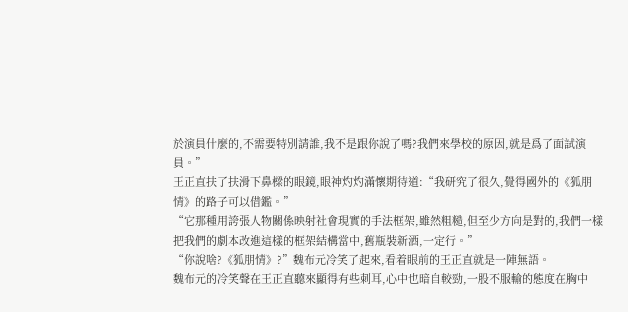於演員什麼的,不需要特別請誰,我不是跟你說了嗎?我們來學校的原因,就是爲了面試演員。”
王正直扶了扶滑下鼻樑的眼鏡,眼神灼灼滿懷期待道:“我研究了很久,覺得國外的《狐朋情》的路子可以借鑑。”
“它那種用誇張人物關係映射社會現實的手法框架,雖然粗糙,但至少方向是對的,我們一樣把我們的劇本改進這樣的框架結構當中,舊瓶裝新酒,一定行。”
“你說啥?《狐朋情》?”魏布元冷笑了起來,看着眼前的王正直就是一陣無語。
魏布元的冷笑聲在王正直聽來顯得有些刺耳,心中也暗自較勁,一股不服輸的態度在胸中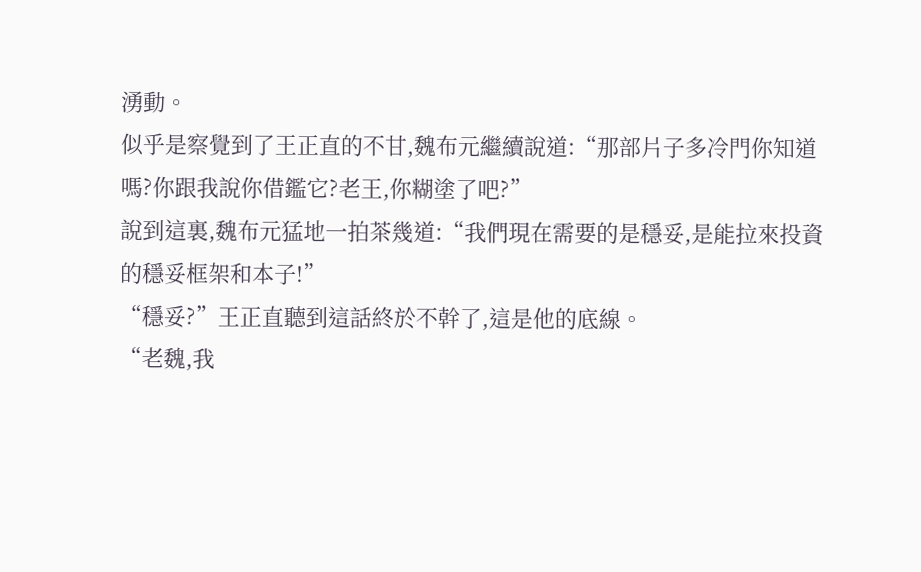湧動。
似乎是察覺到了王正直的不甘,魏布元繼續說道:“那部片子多冷門你知道嗎?你跟我說你借鑑它?老王,你糊塗了吧?”
說到這裏,魏布元猛地一拍茶幾道:“我們現在需要的是穩妥,是能拉來投資的穩妥框架和本子!”
“穩妥?”王正直聽到這話終於不幹了,這是他的底線。
“老魏,我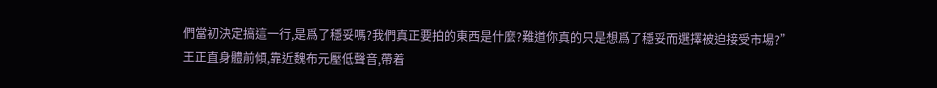們當初決定搞這一行,是爲了穩妥嗎?我們真正要拍的東西是什麼?難道你真的只是想爲了穩妥而選擇被迫接受市場?”
王正直身體前傾,靠近魏布元壓低聲音,帶着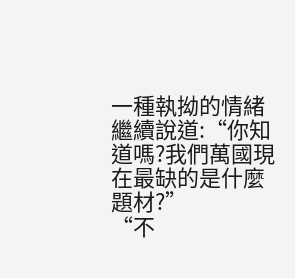一種執拗的情緒繼續說道:“你知道嗎?我們萬國現在最缺的是什麼題材?”
“不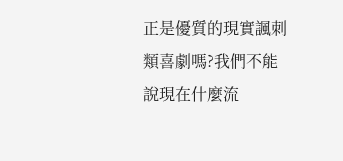正是優質的現實諷刺類喜劇嗎?我們不能說現在什麼流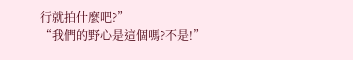行就拍什麼吧?”
“我們的野心是這個嗎?不是!”